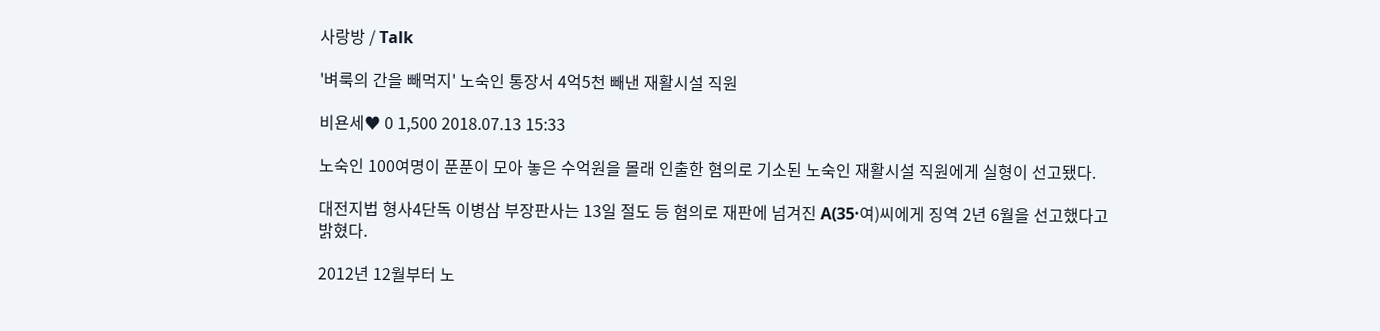사랑방 / Talk

'벼룩의 간을 빼먹지' 노숙인 통장서 4억5천 빼낸 재활시설 직원

비욘세♥ 0 1,500 2018.07.13 15:33

노숙인 100여명이 푼푼이 모아 놓은 수억원을 몰래 인출한 혐의로 기소된 노숙인 재활시설 직원에게 실형이 선고됐다.

대전지법 형사4단독 이병삼 부장판사는 13일 절도 등 혐의로 재판에 넘겨진 A(35·여)씨에게 징역 2년 6월을 선고했다고 밝혔다.

2012년 12월부터 노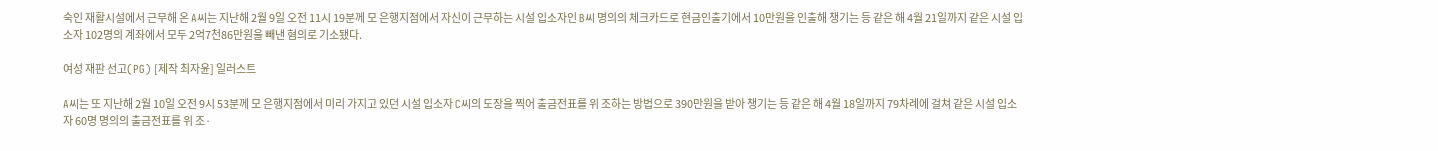숙인 재활시설에서 근무해 온 A씨는 지난해 2월 9일 오전 11시 19분께 모 은행지점에서 자신이 근무하는 시설 입소자인 B씨 명의의 체크카드로 현금인출기에서 10만원을 인출해 챙기는 등 같은 해 4월 21일까지 같은 시설 입소자 102명의 계좌에서 모두 2억7천86만원을 빼낸 혐의로 기소됐다.

여성 재판 선고(PG) [제작 최자윤] 일러스트

A씨는 또 지난해 2월 10일 오전 9시 53분께 모 은행지점에서 미리 가지고 있던 시설 입소자 C씨의 도장을 찍어 출금전표를 위 조하는 방법으로 390만원을 받아 챙기는 등 같은 해 4월 18일까지 79차례에 걸쳐 같은 시설 입소자 60명 명의의 출금전표를 위 조·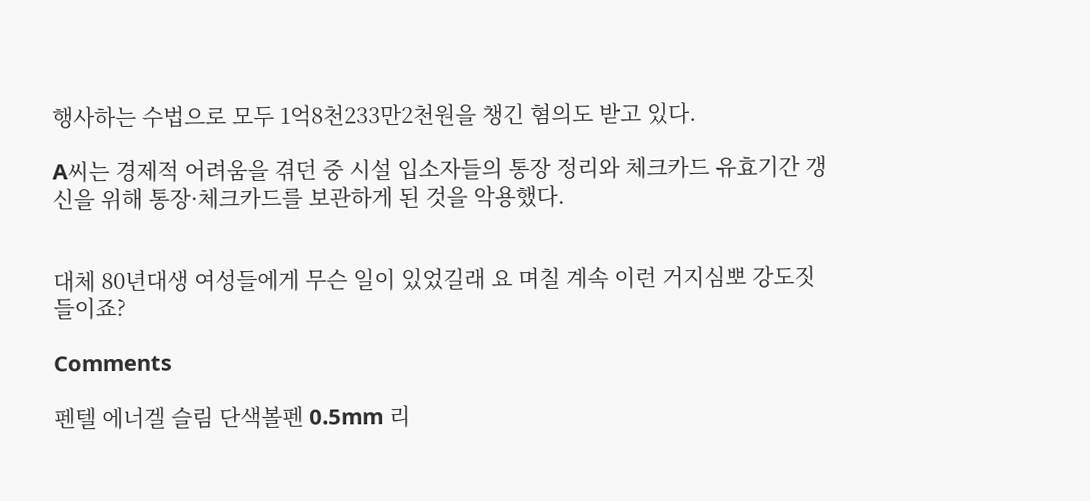행사하는 수법으로 모두 1억8천233만2천원을 챙긴 혐의도 받고 있다.

A씨는 경제적 어려움을 겪던 중 시설 입소자들의 통장 정리와 체크카드 유효기간 갱신을 위해 통장·체크카드를 보관하게 된 것을 악용했다.


대체 80년대생 여성들에게 무슨 일이 있었길래 요 며칠 계속 이런 거지심뽀 강도짓들이죠?

Comments

펜텔 에너겔 슬림 단색볼펜 0.5mm 리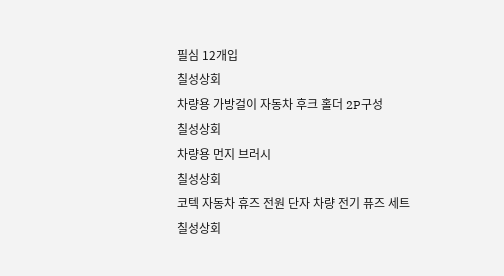필심 12개입
칠성상회
차량용 가방걸이 자동차 후크 홀더 2P구성
칠성상회
차량용 먼지 브러시
칠성상회
코텍 자동차 휴즈 전원 단자 차량 전기 퓨즈 세트
칠성상회